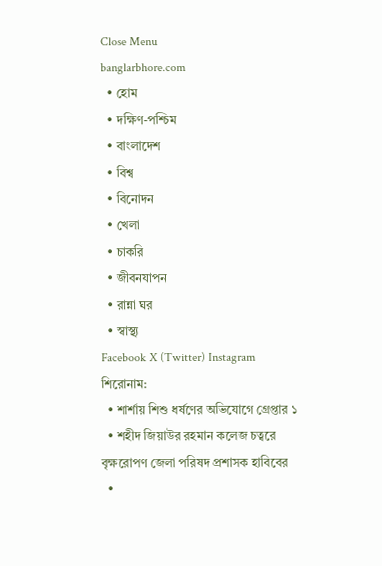Close Menu
banglarbhore.com
  • হোম
  • দক্ষিণ-পশ্চিম
  • বাংলাদেশ
  • বিশ্ব
  • বিনোদন
  • খেলা
  • চাকরি
  • জীবনযাপন
  • রান্না ঘর
  • স্বাস্থ্য
Facebook X (Twitter) Instagram
শিরোনাম:
  • শার্শায় শিশু ধর্ষণের অভিযোগে গ্রেপ্তার ১
  • শহীদ জিয়াউর রহমান কলেজ চত্বরে বৃক্ষরোপণ জেলা পরিষদ প্রশাসক হাবিবের
  •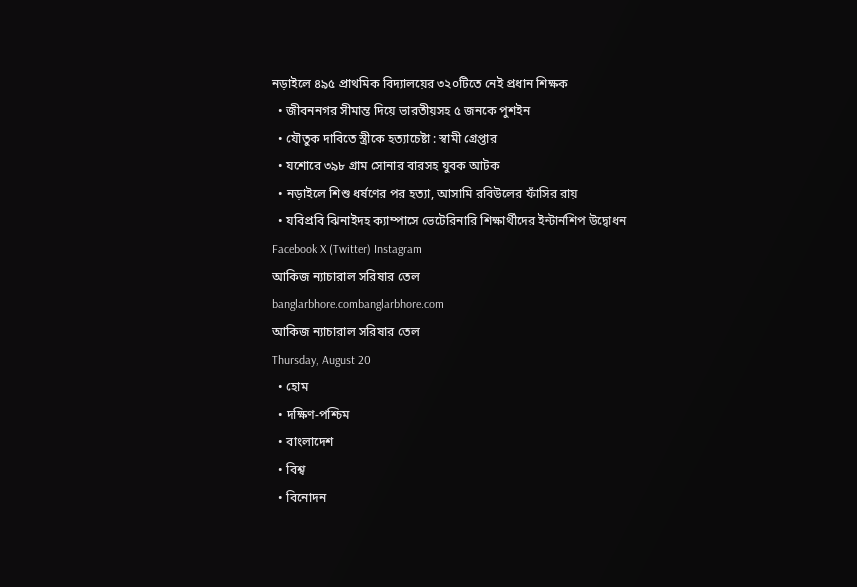নড়াইলে ৪৯৫ প্রাথমিক বিদ্যালয়ের ৩২০টিতে নেই প্রধান শিক্ষক
  • জীবননগর সীমান্ত দিয়ে ভারতীয়সহ ৫ জনকে পুশইন
  • যৌতুক দাবিতে স্ত্রীকে হত্যাচেষ্টা : স্বামী গ্রেপ্তার
  • যশোরে ৩৯৮ গ্রাম সোনার বারসহ যুবক আটক
  • নড়াইলে শিশু ধর্ষণের পর হত্যা, আসামি রবিউলের ফাঁসির রায়
  • যবিপ্রবি ঝিনাইদহ ক্যাম্পাসে ভেটেরিনারি শিক্ষার্থীদের ইন্টার্নশিপ উদ্বোধন
Facebook X (Twitter) Instagram
আকিজ ন্যাচারাল সরিষার তেল
banglarbhore.combanglarbhore.com
আকিজ ন্যাচারাল সরিষার তেল
Thursday, August 20
  • হোম
  • দক্ষিণ-পশ্চিম
  • বাংলাদেশ
  • বিশ্ব
  • বিনোদন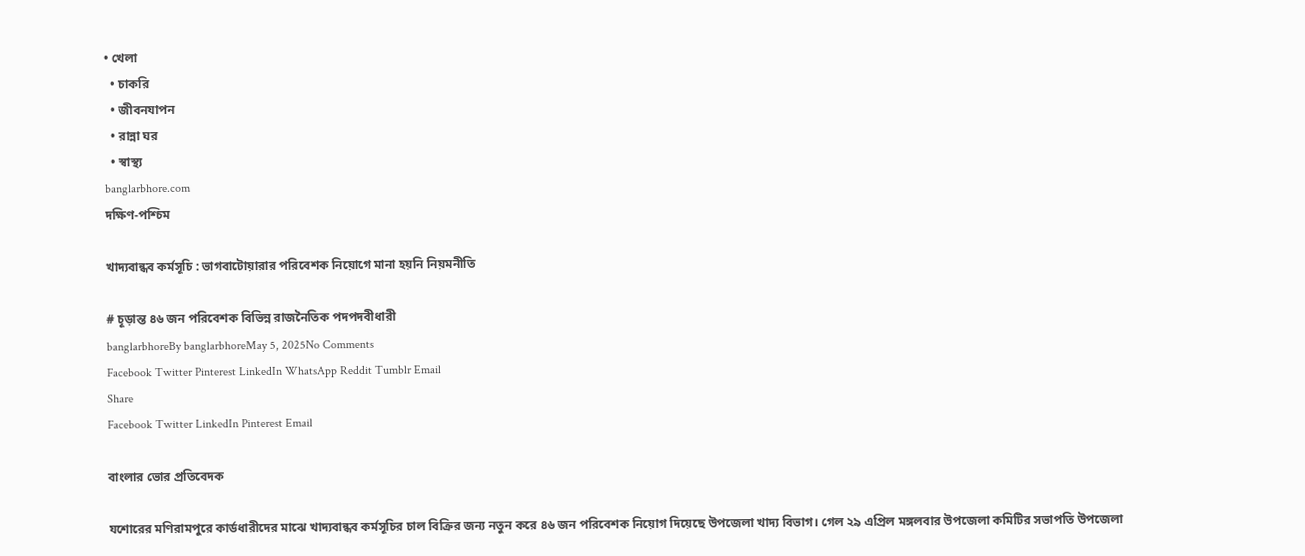• খেলা
  • চাকরি
  • জীবনযাপন
  • রান্না ঘর
  • স্বাস্থ্য
banglarbhore.com
দক্ষিণ-পশ্চিম

খাদ্যবান্ধব কর্মসূচি : ভাগবাটোয়ারার পরিবেশক নিয়োগে মানা হয়নি নিয়মনীতি

# চূড়ান্ত ৪৬ জন পরিবেশক বিভিন্ন রাজনৈতিক পদপদবীধারী
banglarbhoreBy banglarbhoreMay 5, 2025No Comments
Facebook Twitter Pinterest LinkedIn WhatsApp Reddit Tumblr Email
Share
Facebook Twitter LinkedIn Pinterest Email

বাংলার ভোর প্রতিবেদক

যশোরের মণিরামপুরে কার্ডধারীদের মাঝে খাদ্যবান্ধব কর্মসূচির চাল বিক্রির জন্য নতুন করে ৪৬ জন পরিবেশক নিয়োগ দিয়েছে উপজেলা খাদ্য বিভাগ। গেল ২৯ এপ্রিল মঙ্গলবার উপজেলা কমিটির সভাপতি উপজেলা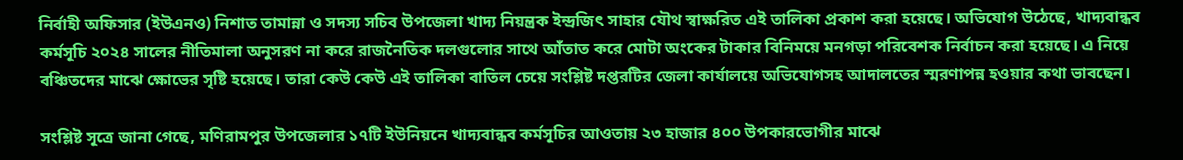নির্বাহী অফিসার (ইউএনও) নিশাত তামান্না ও সদস্য সচিব উপজেলা খাদ্য নিয়ন্ত্রক ইন্দ্রজিৎ সাহার যৌথ স্বাক্ষরিত এই তালিকা প্রকাশ করা হয়েছে। অভিযোগ উঠেছে, খাদ্যবান্ধব কর্মসূচি ২০২৪ সালের নীতিমালা অনুসরণ না করে রাজনৈতিক দলগুলোর সাথে আঁতাত করে মোটা অংকের টাকার বিনিময়ে মনগড়া পরিবেশক নির্বাচন করা হয়েছে। এ নিয়ে বঞ্চিতদের মাঝে ক্ষোভের সৃষ্টি হয়েছে। তারা কেউ কেউ এই তালিকা বাতিল চেয়ে সংশ্লিষ্ট দপ্তরটির জেলা কার্যালয়ে অভিযোগসহ আদালতের স্মরণাপন্ন হওয়ার কথা ভাবছেন।

সংশ্লিষ্ট সূত্রে জানা গেছে, মণিরামপুর উপজেলার ১৭টি ইউনিয়নে খাদ্যবান্ধব কর্মসূচির আওতায় ২৩ হাজার ৪০০ উপকারভোগীর মাঝে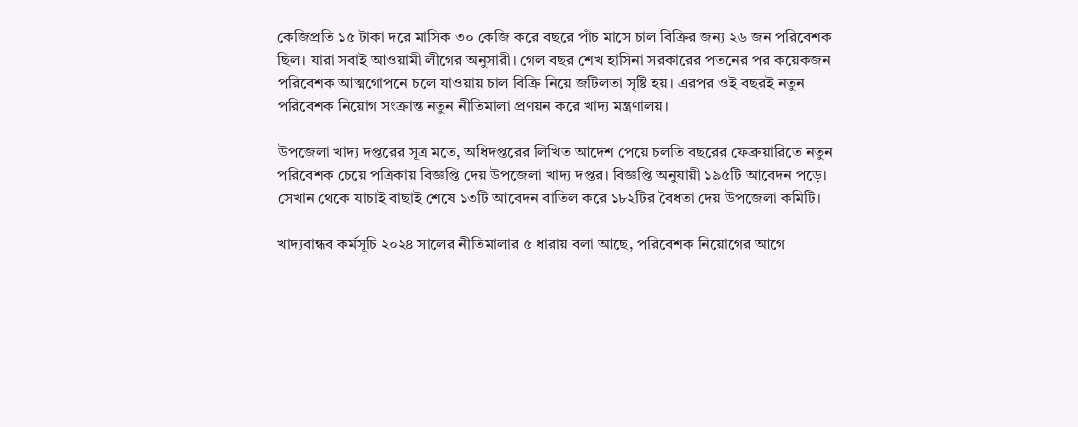কেজিপ্রতি ১৫ টাকা দরে মাসিক ৩০ কেজি করে বছরে পাঁচ মাসে চাল বিক্রির জন্য ২৬ জন পরিবেশক ছিল। যারা সবাই আওয়ামী লীগের অনুসারী। গেল বছর শেখ হাসিনা সরকারের পতনের পর কয়েকজন পরিবেশক আত্মগোপনে চলে যাওয়ায় চাল বিক্রি নিয়ে জটিলতা সৃষ্টি হয়। এরপর ওই বছরই নতুন পরিবেশক নিয়োগ সংক্রান্ত নতুন নীতিমালা প্রণয়ন করে খাদ্য মন্ত্রণালয়।

উপজেলা খাদ্য দপ্তরের সূত্র মতে, অধিদপ্তরের লিখিত আদেশ পেয়ে চলতি বছরের ফেব্রুয়ারিতে নতুন পরিবেশক চেয়ে পত্রিকায় বিজ্ঞপ্তি দেয় উপজেলা খাদ্য দপ্তর। বিজ্ঞপ্তি অনুযায়ী ১৯৫টি আবেদন পড়ে। সেখান থেকে যাচাই বাছাই শেষে ১৩টি আবেদন বাতিল করে ১৮২টির বৈধতা দেয় উপজেলা কমিটি।

খাদ্যবান্ধব কর্মসূচি ২০২৪ সালের নীতিমালার ৫ ধারায় বলা আছে, পরিবেশক নিয়োগের আগে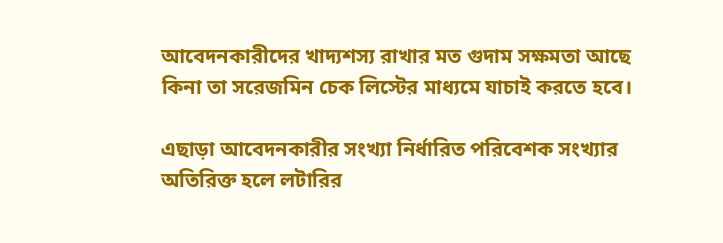আবেদনকারীদের খাদ্যশস্য রাখার মত গুদাম সক্ষমতা আছে কিনা তা সরেজমিন চেক লিস্টের মাধ্যমে যাচাই করতে হবে।

এছাড়া আবেদনকারীর সংখ্যা নির্ধারিত পরিবেশক সংখ্যার অতিরিক্ত হলে লটারির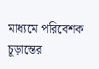মাধ্যমে পরিবেশক চূড়ান্তের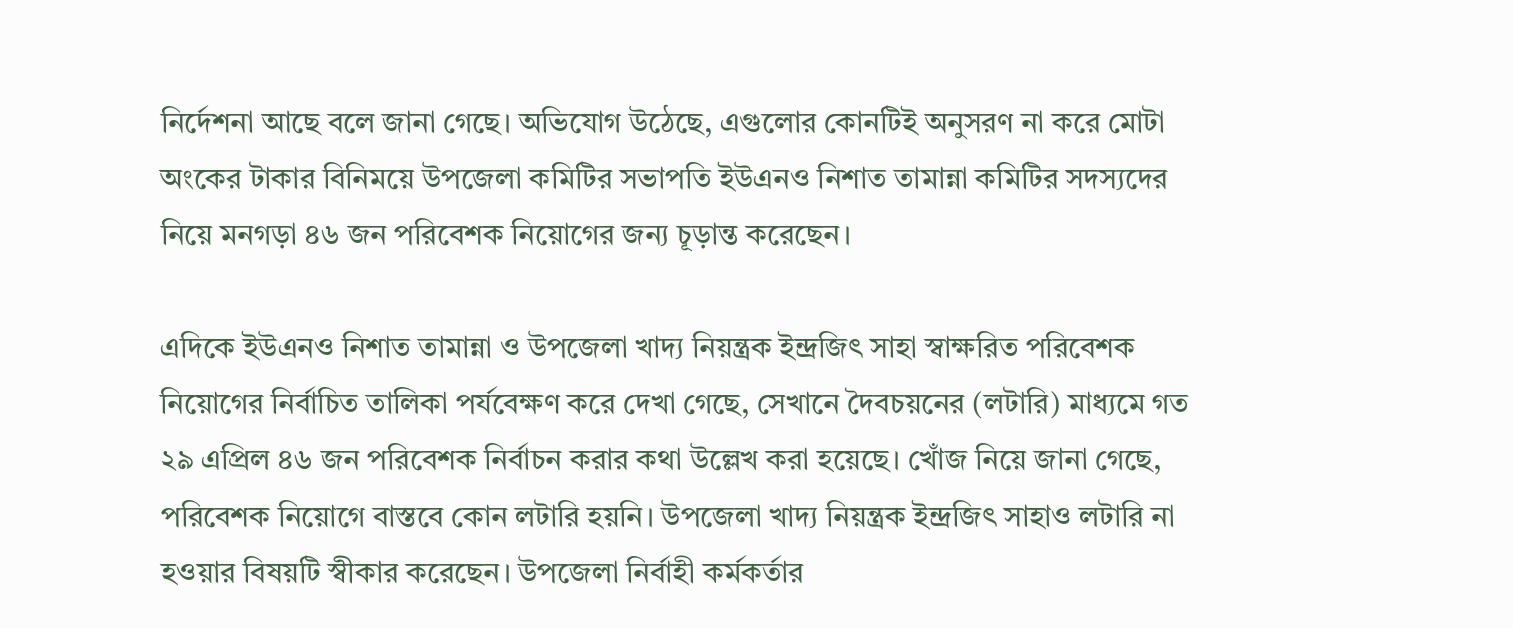নির্দেশনা আছে বলে জানা গেছে। অভিযোগ উঠেছে, এগুলোর কোনটিই অনুসরণ না করে মোটা অংকের টাকার বিনিময়ে উপজেলা কমিটির সভাপতি ইউএনও নিশাত তামান্না কমিটির সদস্যদের নিয়ে মনগড়া ৪৬ জন পরিবেশক নিয়োগের জন্য চূড়ান্ত করেছেন।

এদিকে ইউএনও নিশাত তামান্না ও উপজেলা খাদ্য নিয়ন্ত্রক ইন্দ্রজিৎ সাহা স্বাক্ষরিত পরিবেশক নিয়োগের নির্বাচিত তালিকা পর্যবেক্ষণ করে দেখা গেছে, সেখানে দৈবচয়নের (লটারি) মাধ্যমে গত ২৯ এপ্রিল ৪৬ জন পরিবেশক নির্বাচন করার কথা উল্লেখ করা হয়েছে। খোঁজ নিয়ে জানা গেছে, পরিবেশক নিয়োগে বাস্তবে কোন লটারি হয়নি। উপজেলা খাদ্য নিয়ন্ত্রক ইন্দ্রজিৎ সাহাও লটারি না হওয়ার বিষয়টি স্বীকার করেছেন। উপজেলা নির্বাহী কর্মকর্তার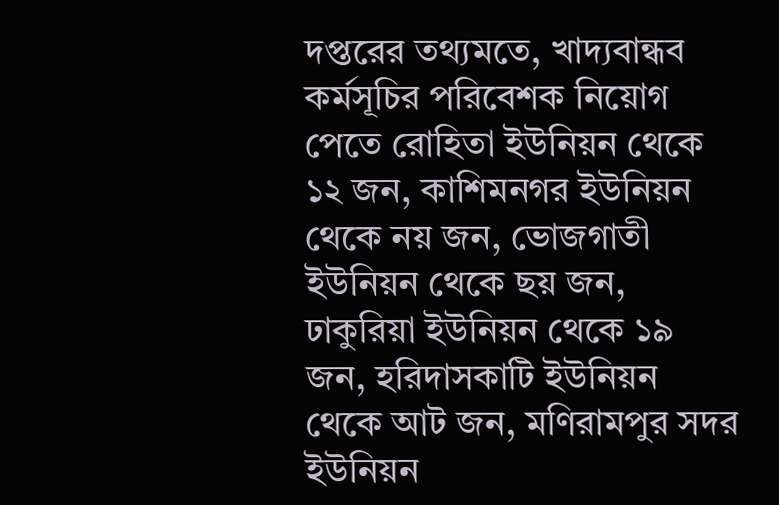দপ্তরের তথ্যমতে, খাদ্যবান্ধব কর্মসূচির পরিবেশক নিয়োগ পেতে রোহিতা ইউনিয়ন থেকে ১২ জন, কাশিমনগর ইউনিয়ন থেকে নয় জন, ভোজগাতী ইউনিয়ন থেকে ছয় জন, ঢাকুরিয়া ইউনিয়ন থেকে ১৯ জন, হরিদাসকাটি ইউনিয়ন থেকে আট জন, মণিরামপুর সদর ইউনিয়ন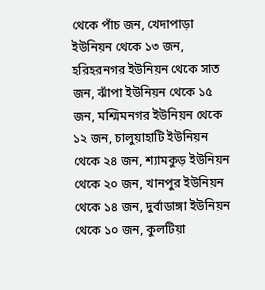থেকে পাঁচ জন, খেদাপাড়া ইউনিয়ন থেকে ১৩ জন, হরিহরনগর ইউনিয়ন থেকে সাত জন, ঝাঁপা ইউনিয়ন থেকে ১৫ জন, মশ্মিমনগর ইউনিয়ন থেকে ১২ জন, চালুয়াহাটি ইউনিয়ন থেকে ২৪ জন, শ্যামকুড় ইউনিয়ন থেকে ২০ জন, খানপুর ইউনিয়ন থেকে ১৪ জন, দুর্বাডাঙ্গা ইউনিয়ন থেকে ১০ জন, কুলটিয়া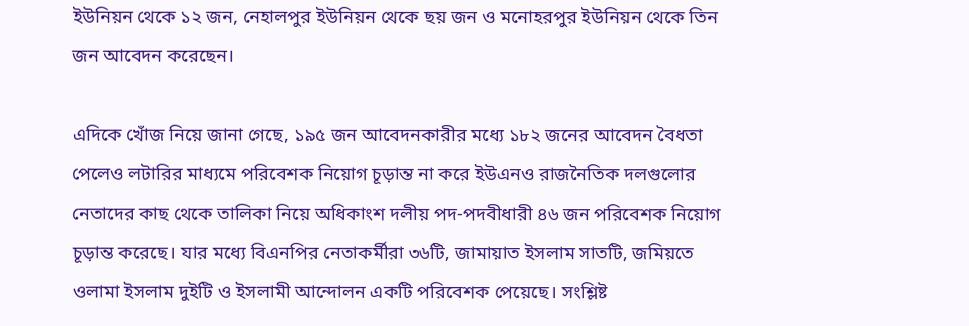ইউনিয়ন থেকে ১২ জন, নেহালপুর ইউনিয়ন থেকে ছয় জন ও মনোহরপুর ইউনিয়ন থেকে তিন জন আবেদন করেছেন।

এদিকে খোঁজ নিয়ে জানা গেছে, ১৯৫ জন আবেদনকারীর মধ্যে ১৮২ জনের আবেদন বৈধতা পেলেও লটারির মাধ্যমে পরিবেশক নিয়োগ চূড়ান্ত না করে ইউএনও রাজনৈতিক দলগুলোর নেতাদের কাছ থেকে তালিকা নিয়ে অধিকাংশ দলীয় পদ-পদবীধারী ৪৬ জন পরিবেশক নিয়োগ চূড়ান্ত করেছে। যার মধ্যে বিএনপির নেতাকর্মীরা ৩৬টি, জামায়াত ইসলাম সাতটি, জমিয়তে ওলামা ইসলাম দুইটি ও ইসলামী আন্দোলন একটি পরিবেশক পেয়েছে। সংশ্লিষ্ট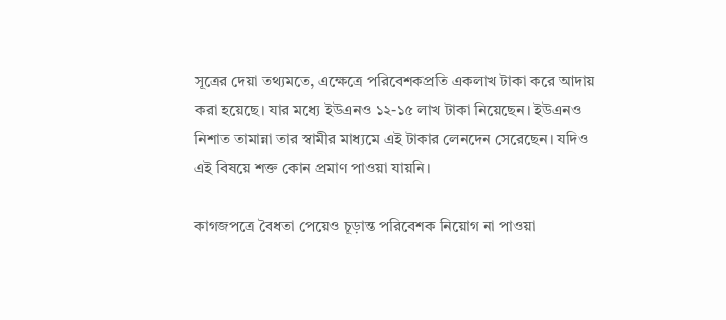সূত্রের দেয়া তথ্যমতে, এক্ষেত্রে পরিবেশকপ্রতি একলাখ টাকা করে আদায় করা হয়েছে। যার মধ্যে ইউএনও ১২-১৫ লাখ টাকা নিয়েছেন। ইউএনও নিশাত তামান্না তার স্বামীর মাধ্যমে এই টাকার লেনদেন সেরেছেন। যদিও এই বিষয়ে শক্ত কোন প্রমাণ পাওয়া যায়নি।

কাগজপত্রে বৈধতা পেয়েও চূড়ান্ত পরিবেশক নিয়োগ না পাওয়া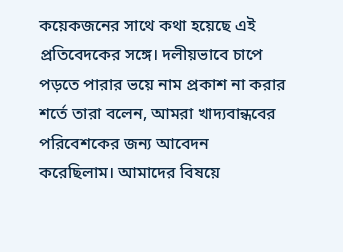কয়েকজনের সাথে কথা হয়েছে এই প্রতিবেদকের সঙ্গে। দলীয়ভাবে চাপে পড়তে পারার ভয়ে নাম প্রকাশ না করার শর্তে তারা বলেন, আমরা খাদ্যবান্ধবের পরিবেশকের জন্য আবেদন করেছিলাম। আমাদের বিষয়ে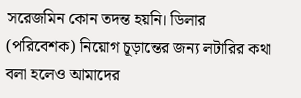সরেজমিন কোন তদন্ত হয়নি। ডিলার (পরিবেশক) নিয়োগ চূড়ান্তের জন্য লটারির কথা বলা হলেও আমাদের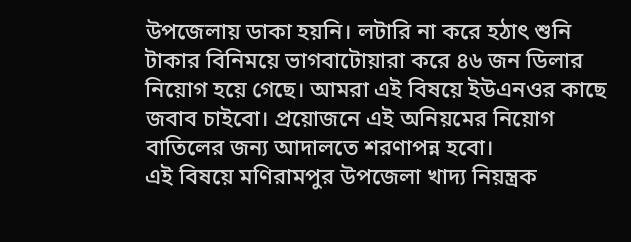উপজেলায় ডাকা হয়নি। লটারি না করে হঠাৎ শুনি টাকার বিনিময়ে ভাগবাটোয়ারা করে ৪৬ জন ডিলার নিয়োগ হয়ে গেছে। আমরা এই বিষয়ে ইউএনওর কাছে জবাব চাইবো। প্রয়োজনে এই অনিয়মের নিয়োগ বাতিলের জন্য আদালতে শরণাপন্ন হবো।
এই বিষয়ে মণিরামপুর উপজেলা খাদ্য নিয়ন্ত্রক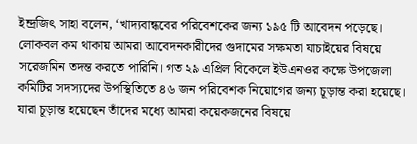ইন্দ্রজিৎ সাহা বলেন, ‘খাদ্যবান্ধবের পরিবেশকের জন্য ১৯৫ টি আবেদন পড়েছে। লোকবল কম থাকায় আমরা আবেদনকারীদের গুদামের সক্ষমতা যাচাইয়ের বিষয়ে সরেজমিন তদন্ত করতে পারিনি। গত ২৯ এপ্রিল বিকেলে ইউএনওর কক্ষে উপজেলা কমিটির সদস্যদের উপস্থিতিতে ৪৬ জন পরিবেশক নিয়োগের জন্য চূড়ান্ত করা হয়েছে। যারা চূড়ান্ত হয়েছেন তাঁদের মধ্যে আমরা কয়েকজনের বিষয়ে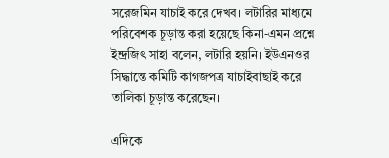সরেজমিন যাচাই করে দেখব। লটারির মাধ্যমে পরিবেশক চূড়ান্ত করা হয়েছে কিনা-এমন প্রশ্নে ইন্দ্রজিৎ সাহা বলেন, লটারি হয়নি। ইউএনওর সিদ্ধান্তে কমিটি কাগজপত্র যাচাইবাছাই করে তালিকা চূড়ান্ত করেছেন।

এদিকে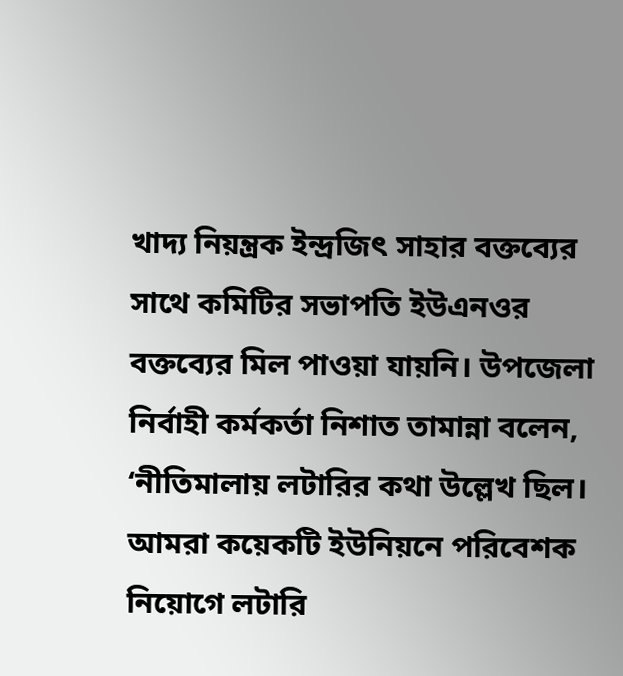খাদ্য নিয়ন্ত্রক ইন্দ্রজিৎ সাহার বক্তব্যের সাথে কমিটির সভাপতি ইউএনওর বক্তব্যের মিল পাওয়া যায়নি। উপজেলা নির্বাহী কর্মকর্তা নিশাত তামান্না বলেন, ‘নীতিমালায় লটারির কথা উল্লেখ ছিল। আমরা কয়েকটি ইউনিয়নে পরিবেশক নিয়োগে লটারি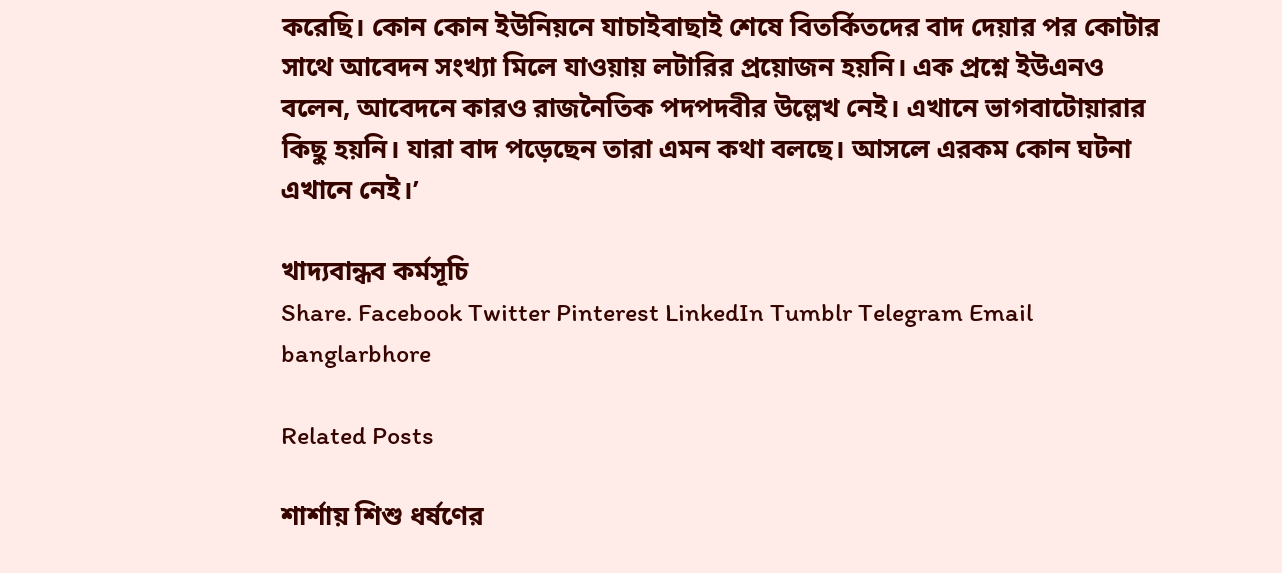করেছি। কোন কোন ইউনিয়নে যাচাইবাছাই শেষে বিতর্কিতদের বাদ দেয়ার পর কোটার সাথে আবেদন সংখ্যা মিলে যাওয়ায় লটারির প্রয়োজন হয়নি। এক প্রশ্নে ইউএনও বলেন, আবেদনে কারও রাজনৈতিক পদপদবীর উল্লেখ নেই। এখানে ভাগবাটোয়ারার কিছু হয়নি। যারা বাদ পড়েছেন তারা এমন কথা বলছে। আসলে এরকম কোন ঘটনা এখানে নেই।’

খাদ্যবান্ধব কর্মসূচি
Share. Facebook Twitter Pinterest LinkedIn Tumblr Telegram Email
banglarbhore

Related Posts

শার্শায় শিশু ধর্ষণের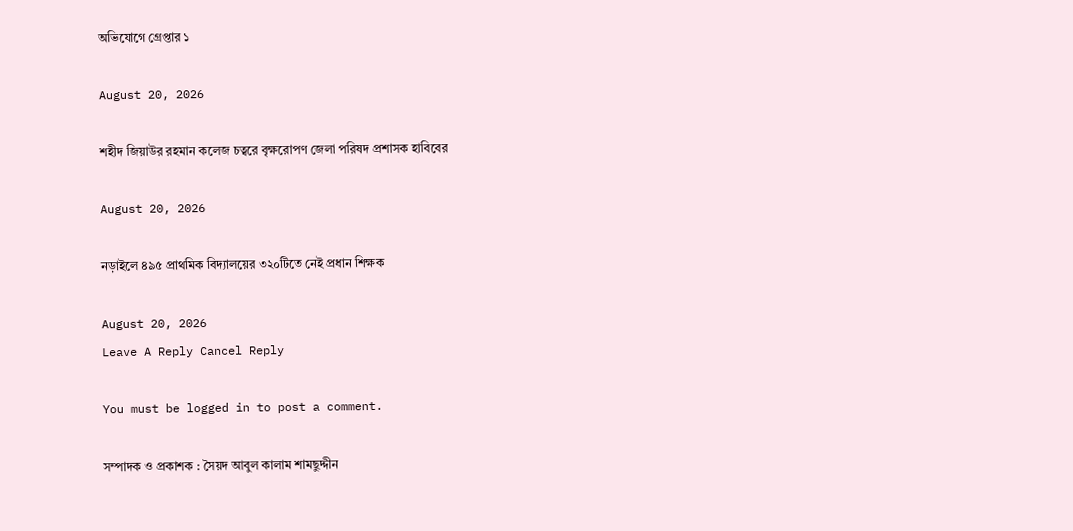অভিযোগে গ্রেপ্তার ১

August 20, 2026

শহীদ জিয়াউর রহমান কলেজ চত্বরে বৃক্ষরোপণ জেলা পরিষদ প্রশাসক হাবিবের

August 20, 2026

নড়াইলে ৪৯৫ প্রাথমিক বিদ্যালয়ের ৩২০টিতে নেই প্রধান শিক্ষক

August 20, 2026
Leave A Reply Cancel Reply

You must be logged in to post a comment.

সম্পাদক ও প্রকাশক : সৈয়দ আবুল কালাম শামছুদ্দীন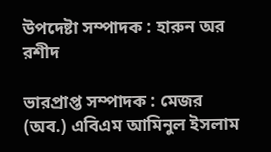উপদেষ্টা সম্পাদক : হারুন অর রশীদ

ভারপ্রাপ্ত সম্পাদক : মেজর (অব.) এবিএম আমিনুল ইসলাম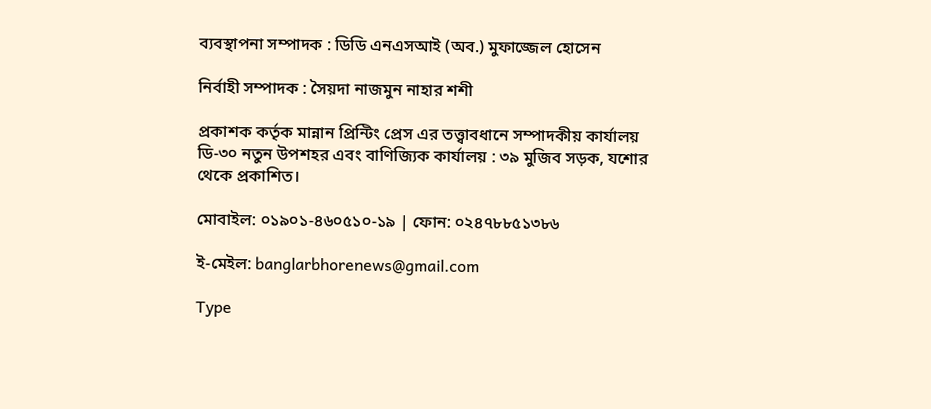ব্যবস্থাপনা সম্পাদক : ডিডি এনএসআই (অব.) মুফাজ্জেল হোসেন

নির্বাহী সম্পাদক : সৈয়দা নাজমুন নাহার শশী

প্রকাশক কর্তৃক মান্নান প্রিন্টিং প্রেস এর তত্ত্বাবধানে সম্পাদকীয় কার্যালয় ডি-৩০ নতুন উপশহর এবং বাণিজ্যিক কার্যালয় : ৩৯ মুজিব সড়ক, যশোর থেকে প্রকাশিত।

মোবাইল: ০১৯০১-৪৬০৫১০-১৯ | ফোন: ০২৪৭৮৮৫১৩৮৬

ই-মেইল: banglarbhorenews@gmail.com

Type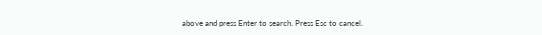above and press Enter to search. Press Esc to cancel.